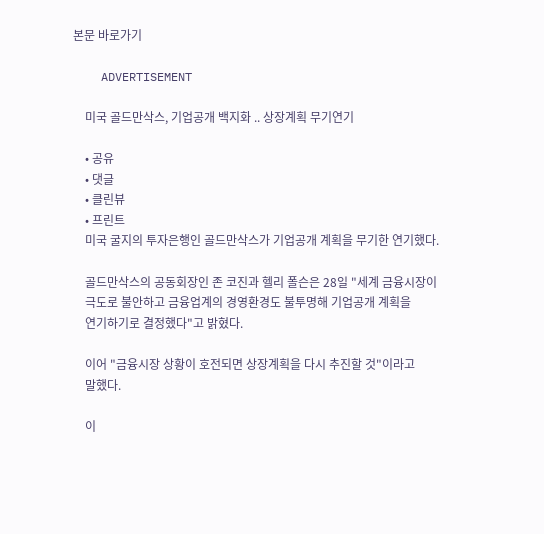본문 바로가기

    ADVERTISEMENT

    미국 골드만삭스, 기업공개 백지화 .. 상장계획 무기연기

    • 공유
    • 댓글
    • 클린뷰
    • 프린트
    미국 굴지의 투자은행인 골드만삭스가 기업공개 계획을 무기한 연기했다.

    골드만삭스의 공동회장인 존 코진과 헬리 폴슨은 28일 "세계 금융시장이
    극도로 불안하고 금융업계의 경영환경도 불투명해 기업공개 계획을
    연기하기로 결정했다"고 밝혔다.

    이어 "금융시장 상황이 호전되면 상장계획을 다시 추진할 것"이라고
    말했다.

    이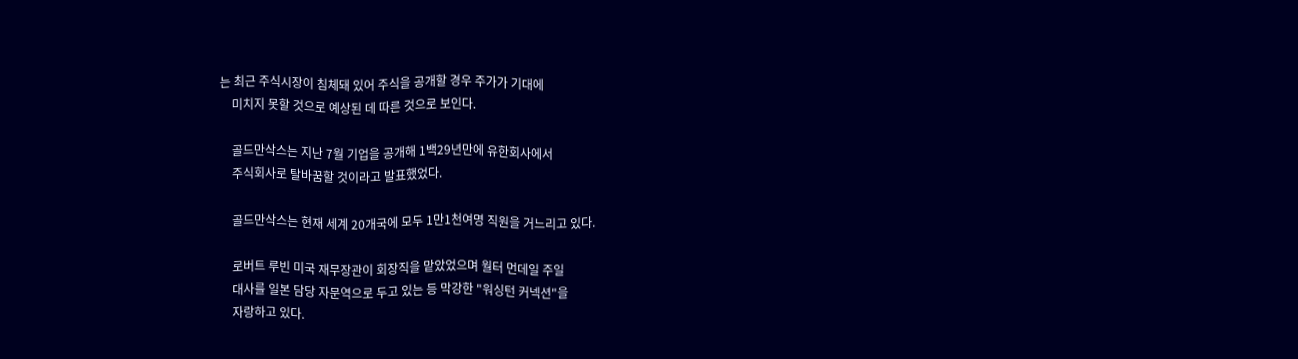는 최근 주식시장이 침체돼 있어 주식을 공개할 경우 주가가 기대에
    미치지 못할 것으로 예상된 데 따른 것으로 보인다.

    골드만삭스는 지난 7월 기업을 공개해 1백29년만에 유한회사에서
    주식회사로 탈바꿈할 것이라고 발표했었다.

    골드만삭스는 현재 세계 20개국에 모두 1만1천여명 직원을 거느리고 있다.

    로버트 루빈 미국 재무장관이 회장직을 맡았었으며 월터 먼데일 주일
    대사를 일본 담당 자문역으로 두고 있는 등 막강한 "워싱턴 커넥션"을
    자랑하고 있다.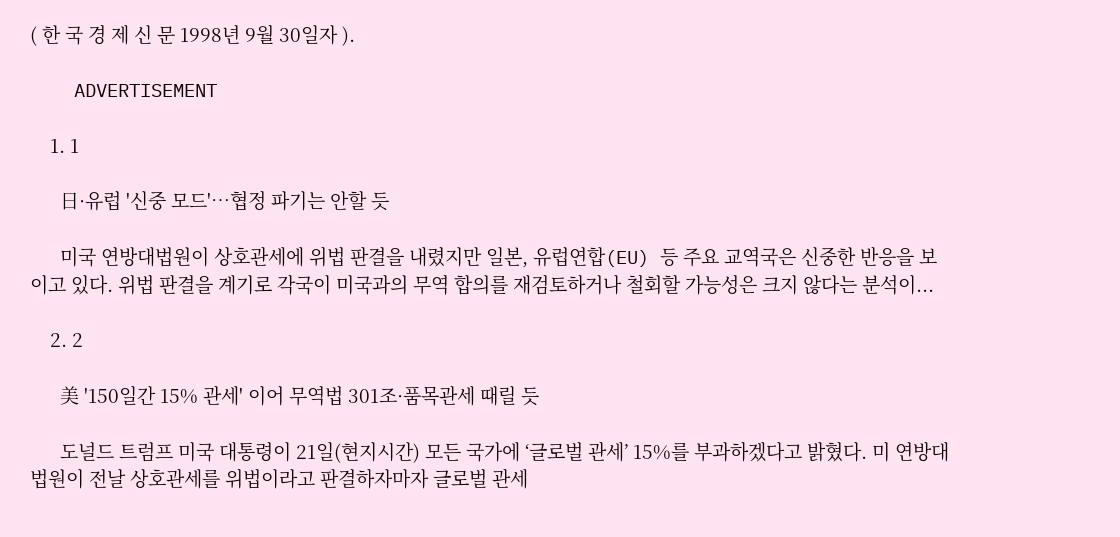( 한 국 경 제 신 문 1998년 9월 30일자 ).

    ADVERTISEMENT

    1. 1

      日·유럽 '신중 모드'…협정 파기는 안할 듯

      미국 연방대법원이 상호관세에 위법 판결을 내렸지만 일본, 유럽연합(EU) 등 주요 교역국은 신중한 반응을 보이고 있다. 위법 판결을 계기로 각국이 미국과의 무역 합의를 재검토하거나 철회할 가능성은 크지 않다는 분석이...

    2. 2

      美 '150일간 15% 관세' 이어 무역법 301조·품목관세 때릴 듯

      도널드 트럼프 미국 대통령이 21일(현지시간) 모든 국가에 ‘글로벌 관세’ 15%를 부과하겠다고 밝혔다. 미 연방대법원이 전날 상호관세를 위법이라고 판결하자마자 글로벌 관세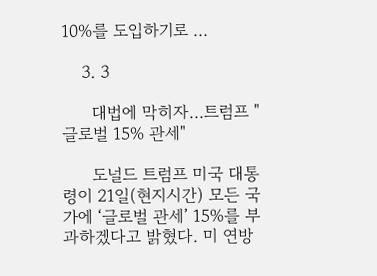10%를 도입하기로 ...

    3. 3

      대법에 막히자…트럼프 "글로벌 15% 관세"

      도널드 트럼프 미국 대통령이 21일(현지시간) 모든 국가에 ‘글로벌 관세’ 15%를 부과하겠다고 밝혔다. 미 연방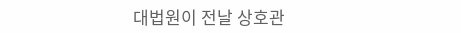대법원이 전날 상호관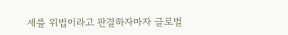세를 위법이라고 판결하자마자 글로벌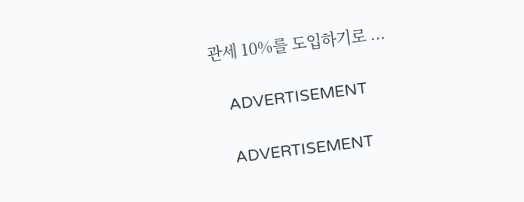관세 10%를 도입하기로 ...

    ADVERTISEMENT

    ADVERTISEMENT